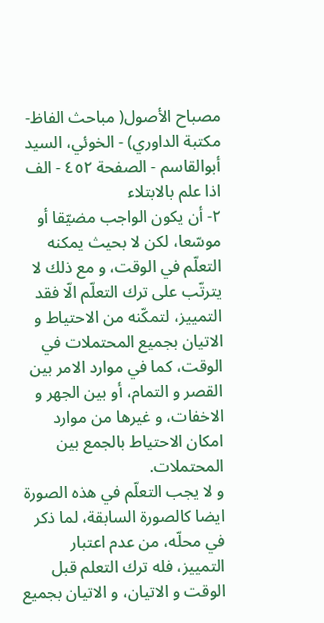مصباح الأصول( مباحث الفاظ- مكتبة الداوري) - الخوئي، السيد أبوالقاسم - الصفحة ٤٥٢ - الف اذا علم بالابتلاء
٢- أن يكون الواجب مضيّقا أو موسّعا، لكن لا بحيث يمكنه التعلّم في الوقت، و مع ذلك لا يترتّب على ترك التعلّم الّا فقد التمييز، لتمكّنه من الاحتياط و الاتيان بجميع المحتملات في الوقت، كما في موارد الامر بين القصر و التمام، أو بين الجهر و الاخفات، و غيرها من موارد امكان الاحتياط بالجمع بين المحتملات.
و لا يجب التعلّم في هذه الصورة ايضا كالصورة السابقة، لما ذكر في محلّه، من عدم اعتبار التمييز، فله ترك التعلم قبل الوقت و الاتيان، و الاتيان بجميع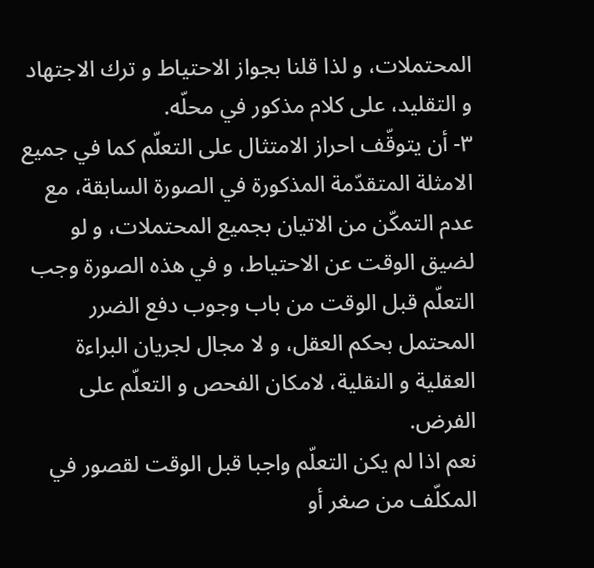المحتملات، و لذا قلنا بجواز الاحتياط و ترك الاجتهاد و التقليد، على كلام مذكور في محلّه.
٣- أن يتوقّف احراز الامتثال على التعلّم كما في جميع الامثلة المتقدّمة المذكورة في الصورة السابقة، مع عدم التمكّن من الاتيان بجميع المحتملات، و لو لضيق الوقت عن الاحتياط، و في هذه الصورة وجب التعلّم قبل الوقت من باب وجوب دفع الضرر المحتمل بحكم العقل، و لا مجال لجريان البراءة العقلية و النقلية، لامكان الفحص و التعلّم على الفرض.
نعم اذا لم يكن التعلّم واجبا قبل الوقت لقصور في المكلّف من صغر أو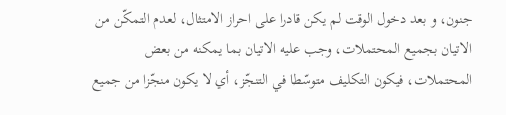جنون، و بعد دخول الوقت لم يكن قادرا على احراز الامتثال، لعدم التمكّن من الاتيان بجميع المحتملات، وجب عليه الاتيان بما يمكنه من بعض المحتملات، فيكون التكليف متوسّطا في التنجّز، أي لا يكون منجّزا من جميع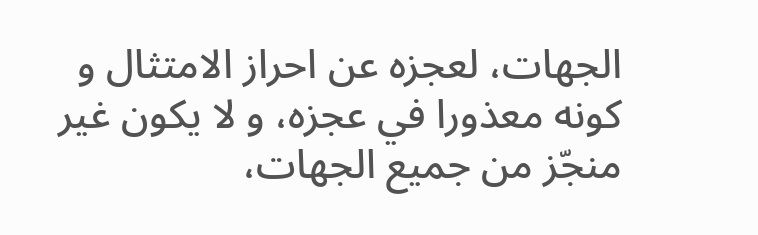الجهات، لعجزه عن احراز الامتثال و كونه معذورا في عجزه، و لا يكون غير منجّز من جميع الجهات،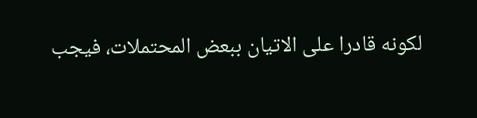لكونه قادرا على الاتيان ببعض المحتملات، فيجب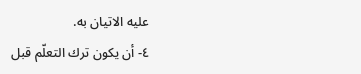عليه الاتيان به.
٤- أن يكون ترك التعلّم قبل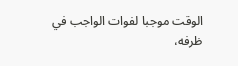الوقت موجبا لفوات الواجب في ظرفه،